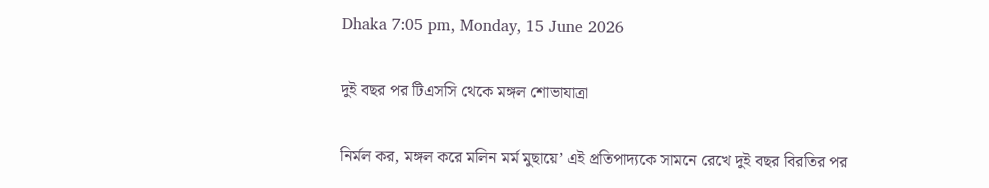Dhaka 7:05 pm, Monday, 15 June 2026

দুই বছর পর টিএসসি থেকে মঙ্গল শোভাযাত্রা

নির্মল কর, মঙ্গল করে মলিন মর্ম মুছায়ে’ এই প্রতিপাদ্যকে সামনে রেখে দুই বছর বিরতির পর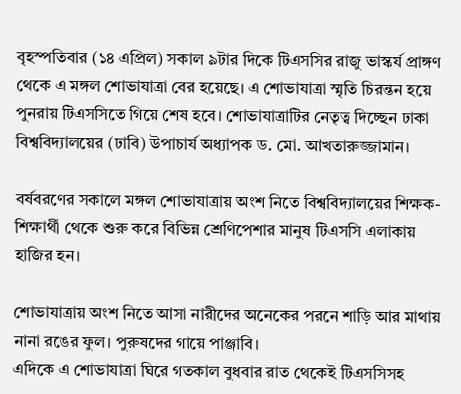বৃহস্পতিবার (১৪ এপ্রিল) সকাল ৯টার দিকে টিএসসির রাজু ভাস্কর্য প্রাঙ্গণ থেকে এ মঙ্গল শোভাযাত্রা বের হয়েছে। এ শোভাযাত্রা স্মৃতি চিরন্তন হয়ে পুনরায় টিএসসিতে গিয়ে শেষ হবে। শোভাযাত্রাটির নেতৃত্ব দিচ্ছেন ঢাকা বিশ্ববিদ্যালয়ের (ঢাবি) উপাচার্য অধ্যাপক ড. মো. আখতারুজ্জামান।

বর্ষবরণের সকালে মঙ্গল শোভাযাত্রায় অংশ নিতে বিশ্ববিদ্যালয়ের শিক্ষক-শিক্ষার্থী থেকে শুরু করে বিভিন্ন শ্রেণিপেশার মানুষ টিএসসি এলাকায় হাজির হন।

শোভাযাত্রায় অংশ নিতে আসা নারীদের অনেকের পরনে শাড়ি আর মাথায় নানা রঙের ফুল। পুরুষদের গায়ে পাঞ্জাবি।
এদিকে এ শোভাযাত্রা ঘিরে গতকাল বুধবার রাত থেকেই টিএসসিসহ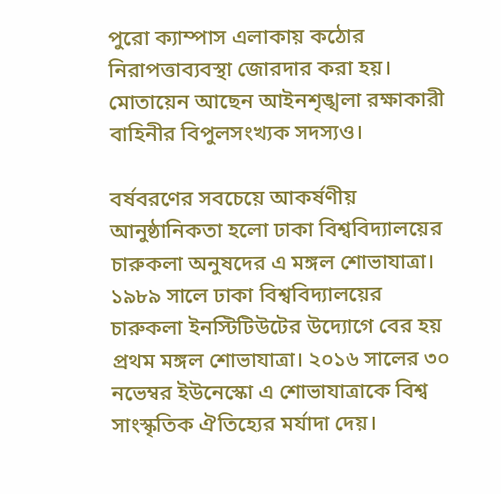পুরো ক্যাম্পাস এলাকায় কঠোর নিরাপত্তাব্যবস্থা জোরদার করা হয়। মোতায়েন আছেন আইনশৃঙ্খলা রক্ষাকারী বাহিনীর বিপুলসংখ্যক সদস্যও।

বর্ষবরণের সবচেয়ে আকর্ষণীয় আনুষ্ঠানিকতা হলো ঢাকা বিশ্ববিদ্যালয়ের চারুকলা অনুষদের এ মঙ্গল শোভাযাত্রা। ১৯৮৯ সালে ঢাকা বিশ্ববিদ্যালয়ের চারুকলা ইনস্টিটিউটের উদ্যোগে বের হয় প্রথম মঙ্গল শোভাযাত্রা। ২০১৬ সালের ৩০ নভেম্বর ইউনেস্কো এ শোভাযাত্রাকে বিশ্ব সাংস্কৃতিক ঐতিহ্যের মর্যাদা দেয়।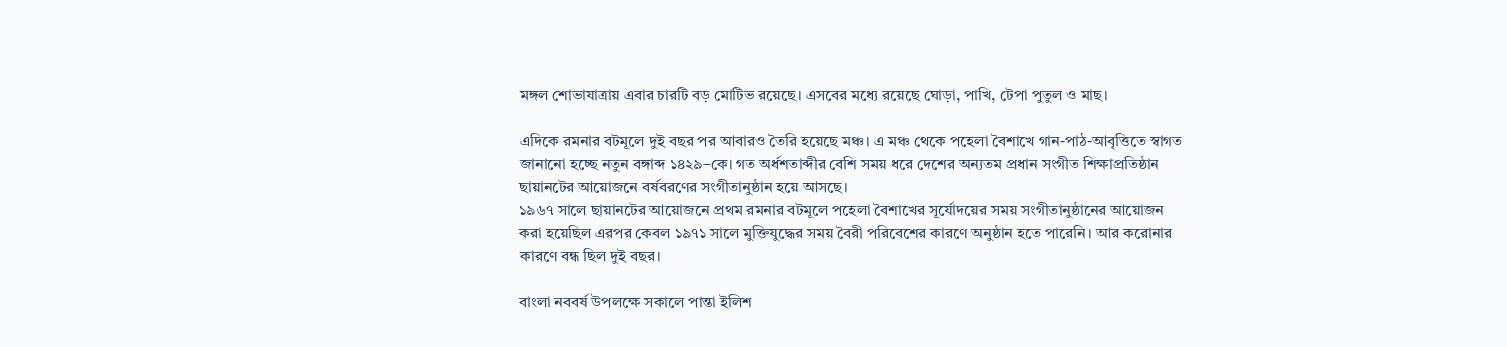মঙ্গল শোভাযাত্রায় এবার চারটি বড় মোটিভ রয়েছে। এসবের মধ্যে রয়েছে ঘোড়া, পাখি, টেপা পুতুল ও মাছ।

এদিকে রমনার বটমূলে দুই বছর পর আবারও তৈরি হয়েছে মঞ্চ। এ মঞ্চ থেকে পহেলা বৈশাখে গান-পাঠ-আবৃত্তিতে স্বাগত জানানো হচ্ছে নতুন বঙ্গাব্দ ১৪২৯–কে। গত অর্ধশতাব্দীর বেশি সময় ধরে দেশের অন্যতম প্রধান সংগীত শিক্ষাপ্রতিষ্ঠান ছায়ানটের আয়োজনে বর্ষবরণের সংগীতানুষ্ঠান হয়ে আসছে।
১৯৬৭ সালে ছায়ানটের আয়োজনে প্রথম রমনার বটমূলে পহেলা বৈশাখের সূর্যোদয়ের সময় সংগীতানুষ্ঠানের আয়োজন করা হয়েছিল এরপর কেবল ১৯৭১ সালে মুক্তিযুদ্ধের সময় বৈরী পরিবেশের কারণে অনুষ্ঠান হতে পারেনি। আর করোনার কারণে বন্ধ ছিল দুই বছর।

বাংলা নববর্ষ উপলক্ষে সকালে পান্তা ইলিশ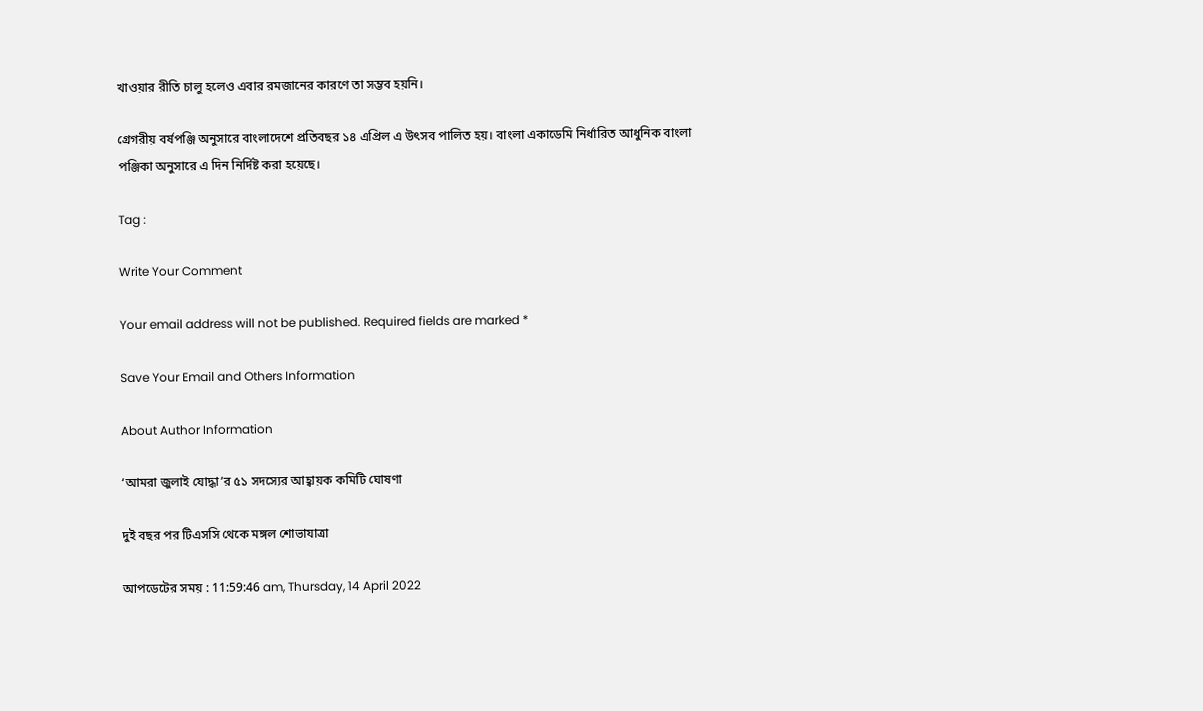খাওয়ার রীতি চালু হলেও এবার রমজানের কারণে তা সম্ভব হয়নি।

গ্রেগরীয় বর্ষপঞ্জি অনুসারে বাংলাদেশে প্রতিবছর ১৪ এপ্রিল এ উৎসব পালিত হয়। বাংলা একাডেমি নির্ধারিত আধুনিক বাংলা পঞ্জিকা অনুসারে এ দিন নির্দিষ্ট করা হয়েছে।

Tag :

Write Your Comment

Your email address will not be published. Required fields are marked *

Save Your Email and Others Information

About Author Information

‘আমরা জুলাই যোদ্ধা’র ৫১ সদস্যের আহ্বায়ক কমিটি ঘোষণা

দুই বছর পর টিএসসি থেকে মঙ্গল শোভাযাত্রা

আপডেটের সময় : 11:59:46 am, Thursday, 14 April 2022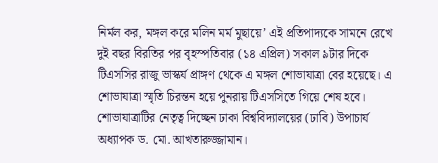নির্মল কর, মঙ্গল করে মলিন মর্ম মুছায়ে’ এই প্রতিপাদ্যকে সামনে রেখে দুই বছর বিরতির পর বৃহস্পতিবার (১৪ এপ্রিল) সকাল ৯টার দিকে টিএসসির রাজু ভাস্কর্য প্রাঙ্গণ থেকে এ মঙ্গল শোভাযাত্রা বের হয়েছে। এ শোভাযাত্রা স্মৃতি চিরন্তন হয়ে পুনরায় টিএসসিতে গিয়ে শেষ হবে। শোভাযাত্রাটির নেতৃত্ব দিচ্ছেন ঢাকা বিশ্ববিদ্যালয়ের (ঢাবি) উপাচার্য অধ্যাপক ড. মো. আখতারুজ্জামান।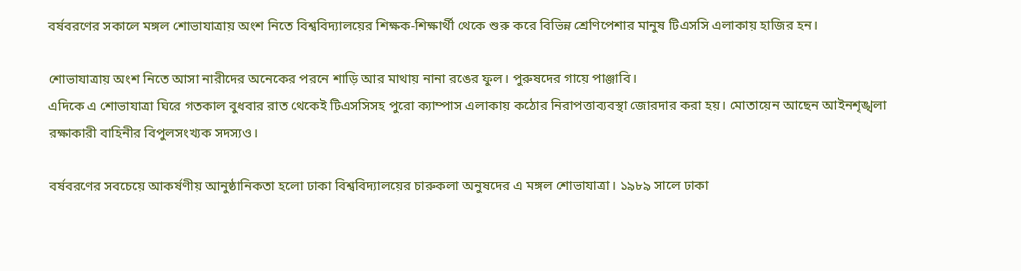বর্ষবরণের সকালে মঙ্গল শোভাযাত্রায় অংশ নিতে বিশ্ববিদ্যালয়ের শিক্ষক-শিক্ষার্থী থেকে শুরু করে বিভিন্ন শ্রেণিপেশার মানুষ টিএসসি এলাকায় হাজির হন।

শোভাযাত্রায় অংশ নিতে আসা নারীদের অনেকের পরনে শাড়ি আর মাথায় নানা রঙের ফুল। পুরুষদের গায়ে পাঞ্জাবি।
এদিকে এ শোভাযাত্রা ঘিরে গতকাল বুধবার রাত থেকেই টিএসসিসহ পুরো ক্যাম্পাস এলাকায় কঠোর নিরাপত্তাব্যবস্থা জোরদার করা হয়। মোতায়েন আছেন আইনশৃঙ্খলা রক্ষাকারী বাহিনীর বিপুলসংখ্যক সদস্যও।

বর্ষবরণের সবচেয়ে আকর্ষণীয় আনুষ্ঠানিকতা হলো ঢাকা বিশ্ববিদ্যালয়ের চারুকলা অনুষদের এ মঙ্গল শোভাযাত্রা। ১৯৮৯ সালে ঢাকা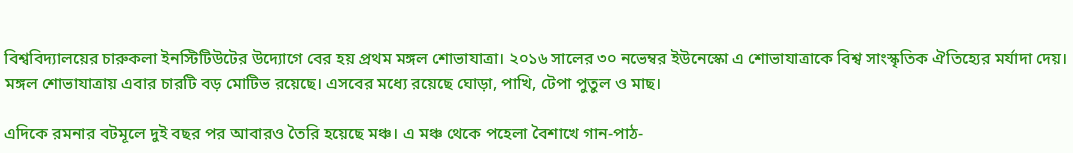বিশ্ববিদ্যালয়ের চারুকলা ইনস্টিটিউটের উদ্যোগে বের হয় প্রথম মঙ্গল শোভাযাত্রা। ২০১৬ সালের ৩০ নভেম্বর ইউনেস্কো এ শোভাযাত্রাকে বিশ্ব সাংস্কৃতিক ঐতিহ্যের মর্যাদা দেয়। মঙ্গল শোভাযাত্রায় এবার চারটি বড় মোটিভ রয়েছে। এসবের মধ্যে রয়েছে ঘোড়া, পাখি, টেপা পুতুল ও মাছ।

এদিকে রমনার বটমূলে দুই বছর পর আবারও তৈরি হয়েছে মঞ্চ। এ মঞ্চ থেকে পহেলা বৈশাখে গান-পাঠ-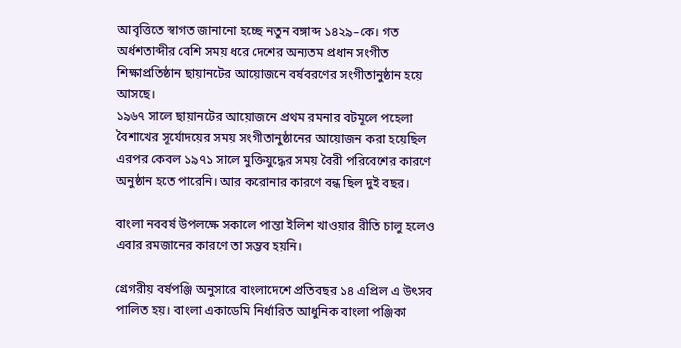আবৃত্তিতে স্বাগত জানানো হচ্ছে নতুন বঙ্গাব্দ ১৪২৯–কে। গত অর্ধশতাব্দীর বেশি সময় ধরে দেশের অন্যতম প্রধান সংগীত শিক্ষাপ্রতিষ্ঠান ছায়ানটের আয়োজনে বর্ষবরণের সংগীতানুষ্ঠান হয়ে আসছে।
১৯৬৭ সালে ছায়ানটের আয়োজনে প্রথম রমনার বটমূলে পহেলা বৈশাখের সূর্যোদয়ের সময় সংগীতানুষ্ঠানের আয়োজন করা হয়েছিল এরপর কেবল ১৯৭১ সালে মুক্তিযুদ্ধের সময় বৈরী পরিবেশের কারণে অনুষ্ঠান হতে পারেনি। আর করোনার কারণে বন্ধ ছিল দুই বছর।

বাংলা নববর্ষ উপলক্ষে সকালে পান্তা ইলিশ খাওয়ার রীতি চালু হলেও এবার রমজানের কারণে তা সম্ভব হয়নি।

গ্রেগরীয় বর্ষপঞ্জি অনুসারে বাংলাদেশে প্রতিবছর ১৪ এপ্রিল এ উৎসব পালিত হয়। বাংলা একাডেমি নির্ধারিত আধুনিক বাংলা পঞ্জিকা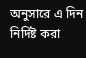অনুসারে এ দিন নির্দিষ্ট করা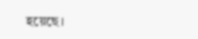হয়েছে।